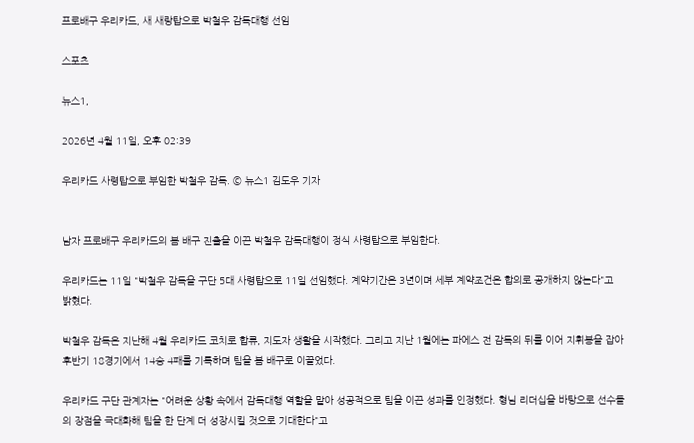프로배구 우리카드, 새 새랑탑으로 박철우 감독대행 선임

스포츠

뉴스1,

2026년 4월 11일, 오후 02:39

우리카드 사령탑으로 부임한 박철우 감독. © 뉴스1 김도우 기자


남자 프로배구 우리카드의 봄 배구 진출을 이끈 박철우 감독대행이 정식 사령탑으로 부임한다.

우리카드는 11일 "박철우 감독을 구단 5대 사령탑으로 11일 선임했다. 계약기간은 3년이며 세부 계약조건은 합의로 공개하지 않는다"고 밝혔다.

박철우 감독은 지난해 4월 우리카드 코치로 합류, 지도자 생활을 시작했다. 그리고 지난 1월에는 파에스 전 감독의 뒤를 이어 지휘봉을 잡아 후반기 18경기에서 14승 4패를 기록하며 팀을 봄 배구로 이끌었다.

우리카드 구단 관계자는 "어려운 상황 속에서 감독대행 역할을 맡아 성공적으로 팀을 이끈 성과를 인정했다. 형님 리더십을 바탕으로 선수들의 장점을 극대화해 팀을 한 단계 더 성장시킬 것으로 기대한다"고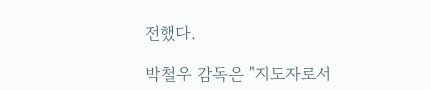전했다.

박철우 감독은 "지도자로서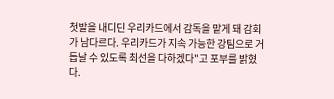첫발을 내디딘 우리카드에서 감독을 맡게 돼 감회가 남다르다. 우리카드가 지속 가능한 강팀으로 거듭날 수 있도록 최선을 다하겠다"고 포부를 밝혔다.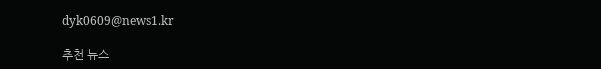dyk0609@news1.kr

추천 뉴스